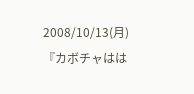2008/10/13(月)
『カボチャはは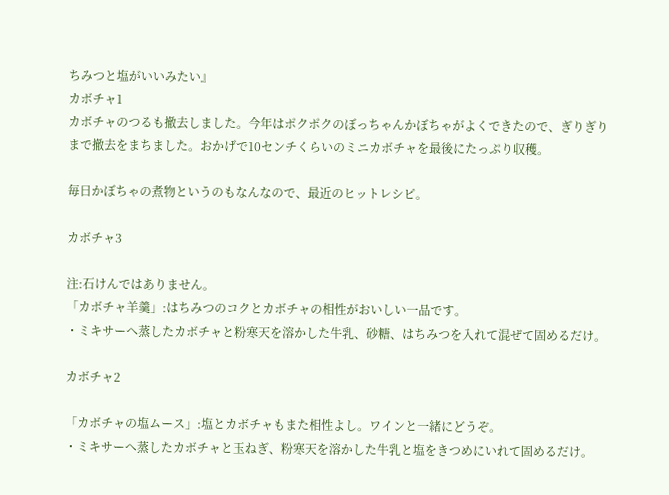ちみつと塩がいいみたい』
カボチャ1
カボチャのつるも撤去しました。今年はポクポクのぼっちゃんかぼちゃがよくできたので、ぎりぎりまで撤去をまちました。おかげで10センチくらいのミニカボチャを最後にたっぷり収穫。

毎日かぼちゃの煮物というのもなんなので、最近のヒットレシピ。

カボチャ3

注:石けんではありません。
「カボチャ羊羹」:はちみつのコクとカボチャの相性がおいしい一品です。
・ミキサーへ蒸したカボチャと粉寒天を溶かした牛乳、砂糖、はちみつを入れて混ぜて固めるだけ。

カボチャ2

「カボチャの塩ムース」:塩とカボチャもまた相性よし。ワインと一緒にどうぞ。
・ミキサーへ蒸したカボチャと玉ねぎ、粉寒天を溶かした牛乳と塩をきつめにいれて固めるだけ。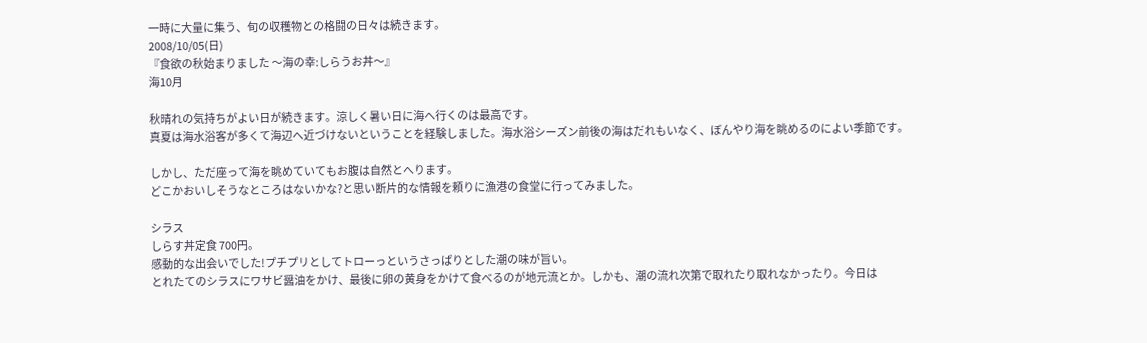一時に大量に集う、旬の収穫物との格闘の日々は続きます。
2008/10/05(日)
『食欲の秋始まりました 〜海の幸:しらうお丼〜』
海10月

秋晴れの気持ちがよい日が続きます。涼しく暑い日に海へ行くのは最高です。
真夏は海水浴客が多くて海辺へ近づけないということを経験しました。海水浴シーズン前後の海はだれもいなく、ぼんやり海を眺めるのによい季節です。

しかし、ただ座って海を眺めていてもお腹は自然とへります。
どこかおいしそうなところはないかな?と思い断片的な情報を頼りに漁港の食堂に行ってみました。

シラス
しらす丼定食 700円。
感動的な出会いでした!プチプリとしてトローっというさっぱりとした潮の味が旨い。
とれたてのシラスにワサビ醤油をかけ、最後に卵の黄身をかけて食べるのが地元流とか。しかも、潮の流れ次第で取れたり取れなかったり。今日は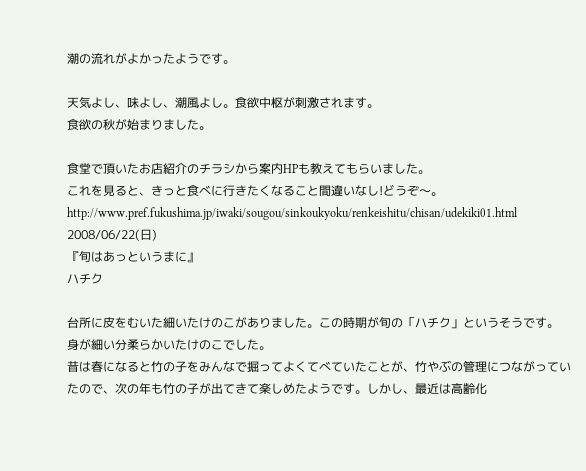潮の流れがよかったようです。

天気よし、味よし、潮風よし。食欲中枢が刺激されます。
食欲の秋が始まりました。

食堂で頂いたお店紹介のチラシから案内HPも教えてもらいました。
これを見ると、きっと食べに行きたくなること間違いなし!どうぞ〜。
http://www.pref.fukushima.jp/iwaki/sougou/sinkoukyoku/renkeishitu/chisan/udekiki01.html
2008/06/22(日)
『旬はあっというまに』
ハチク

台所に皮をむいた細いたけのこがありました。この時期が旬の「ハチク」というそうです。
身が細い分柔らかいたけのこでした。
昔は春になると竹の子をみんなで掘ってよくてべていたことが、竹やぶの管理につながっていたので、次の年も竹の子が出てきて楽しめたようです。しかし、最近は高齢化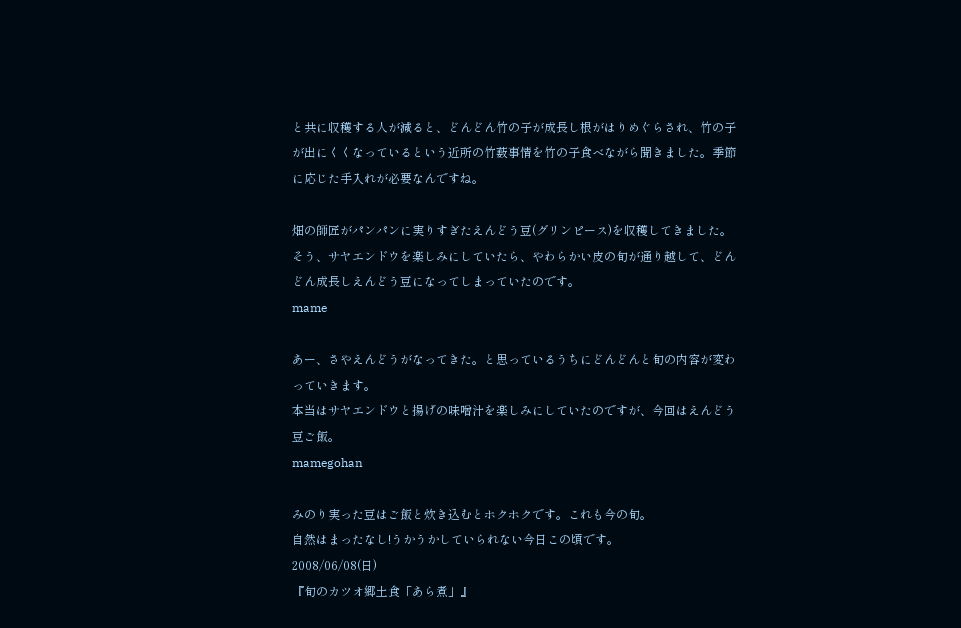と共に収穫する人が減ると、どんどん竹の子が成長し根がはりめぐらされ、竹の子が出にくくなっているという近所の竹薮事情を竹の子食べながら聞きました。季節に応じた手入れが必要なんですね。

畑の師匠がパンパンに実りすぎたえんどう豆(グリンピース)を収穫してきました。
そう、サヤエンドウを楽しみにしていたら、やわらかい皮の旬が通り越して、どんどん成長しえんどう豆になってしまっていたのです。
mame

あー、さやえんどうがなってきた。と思っているうちにどんどんと旬の内容が変わっていきます。
本当はサヤエンドウと揚げの味噌汁を楽しみにしていたのですが、今回はえんどう豆ご飯。
mamegohan

みのり実った豆はご飯と炊き込むとホクホクです。これも今の旬。
自然はまったなし!うかうかしていられない今日この頃です。
2008/06/08(日)
『旬のカツオ郷土食「あら煮」』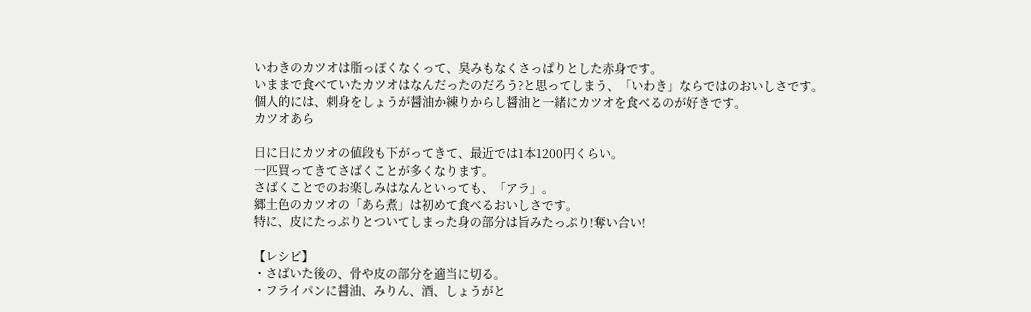いわきのカツオは脂っぽくなくって、臭みもなくさっぱりとした赤身です。
いままで食べていたカツオはなんだったのだろう?と思ってしまう、「いわき」ならではのおいしさです。
個人的には、刺身をしょうが醤油か練りからし醤油と一緒にカツオを食べるのが好きです。
カツオあら

日に日にカツオの値段も下がってきて、最近では1本1200円くらい。
一匹買ってきてさばくことが多くなります。
さばくことでのお楽しみはなんといっても、「アラ」。
郷土色のカツオの「あら煮」は初めて食べるおいしさです。
特に、皮にたっぷりとついてしまった身の部分は旨みたっぷり!奪い合い!

【レシピ】
・さばいた後の、骨や皮の部分を適当に切る。
・フライパンに醤油、みりん、酒、しょうがと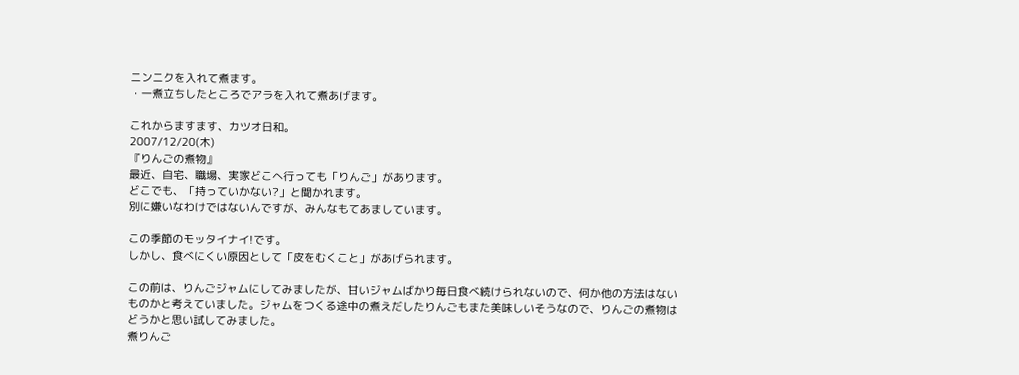ニンニクを入れて煮ます。
・一煮立ちしたところでアラを入れて煮あげます。

これからますます、カツオ日和。
2007/12/20(木)
『りんごの煮物』
最近、自宅、職場、実家どこへ行っても「りんご」があります。
どこでも、「持っていかない?」と聞かれます。
別に嫌いなわけではないんですが、みんなもてあましています。

この季節のモッタイナイ!です。
しかし、食べにくい原因として「皮をむくこと」があげられます。

この前は、りんごジャムにしてみましたが、甘いジャムばかり毎日食べ続けられないので、何か他の方法はないものかと考えていました。ジャムをつくる途中の煮えだしたりんごもまた美味しいそうなので、りんごの煮物はどうかと思い試してみました。
煮りんご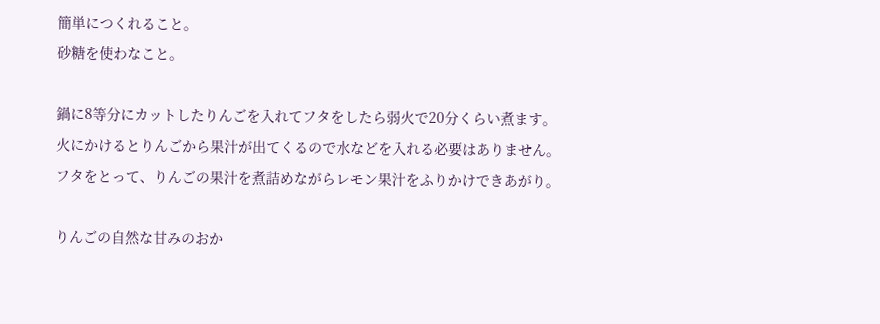簡単につくれること。
砂糖を使わなこと。

鍋に8等分にカットしたりんごを入れてフタをしたら弱火で20分くらい煮ます。
火にかけるとりんごから果汁が出てくるので水などを入れる必要はありません。
フタをとって、りんごの果汁を煮詰めながらレモン果汁をふりかけできあがり。

りんごの自然な甘みのおか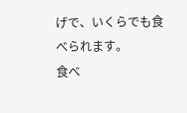げで、いくらでも食べられます。
食べ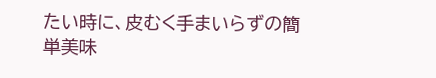たい時に、皮むく手まいらずの簡単美味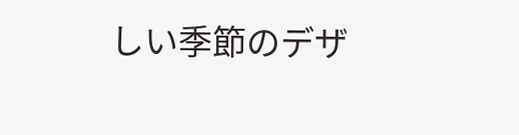しい季節のデザ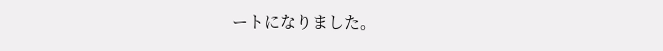ートになりました。